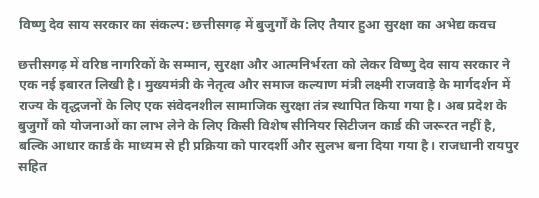विष्णु देव साय सरकार का संकल्प: छत्तीसगढ़ में बुजुर्गों के लिए तैयार हुआ सुरक्षा का अभेद्य कवच

छत्तीसगढ़ में वरिष्ठ नागरिकों के सम्मान, सुरक्षा और आत्मनिर्भरता को लेकर विष्णु देव साय सरकार ने एक नई इबारत लिखी है। मुख्यमंत्री के नेतृत्व और समाज कल्याण मंत्री लक्ष्मी राजवाड़े के मार्गदर्शन में राज्य के वृद्धजनों के लिए एक संवेदनशील सामाजिक सुरक्षा तंत्र स्थापित किया गया है। अब प्रदेश के बुजुर्गों को योजनाओं का लाभ लेने के लिए किसी विशेष सीनियर सिटीजन कार्ड की जरूरत नहीं है, बल्कि आधार कार्ड के माध्यम से ही प्रक्रिया को पारदर्शी और सुलभ बना दिया गया है। राजधानी रायपुर सहित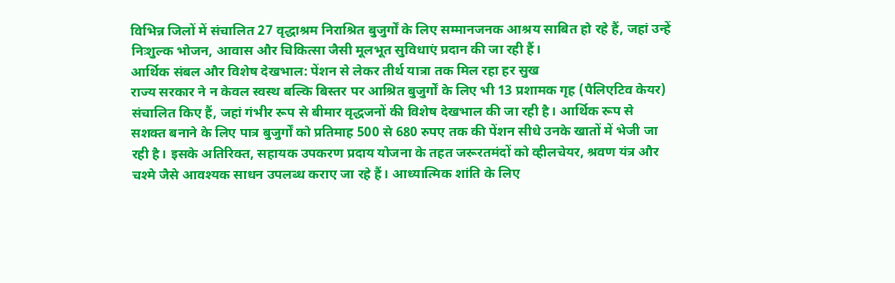विभिन्न जिलों में संचालित 27 वृद्धाश्रम निराश्रित बुजुर्गों के लिए सम्मानजनक आश्रय साबित हो रहे हैं, जहां उन्हें निःशुल्क भोजन, आवास और चिकित्सा जैसी मूलभूत सुविधाएं प्रदान की जा रही हैं।
आर्थिक संबल और विशेष देखभाल: पेंशन से लेकर तीर्थ यात्रा तक मिल रहा हर सुख
राज्य सरकार ने न केवल स्वस्थ बल्कि बिस्तर पर आश्रित बुजुर्गों के लिए भी 13 प्रशामक गृह (पैलिएटिव केयर) संचालित किए हैं, जहां गंभीर रूप से बीमार वृद्धजनों की विशेष देखभाल की जा रही है। आर्थिक रूप से सशक्त बनाने के लिए पात्र बुजुर्गों को प्रतिमाह 500 से 680 रुपए तक की पेंशन सीधे उनके खातों में भेजी जा रही है। इसके अतिरिक्त, सहायक उपकरण प्रदाय योजना के तहत जरूरतमंदों को व्हीलचेयर, श्रवण यंत्र और चश्मे जैसे आवश्यक साधन उपलब्ध कराए जा रहे हैं। आध्यात्मिक शांति के लिए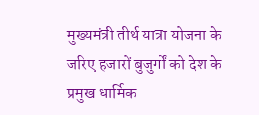मुख्यमंत्री तीर्थ यात्रा योजना के जरिए हजारों बुजुर्गों को देश के प्रमुख धार्मिक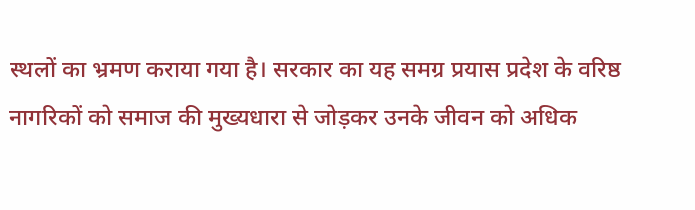स्थलों का भ्रमण कराया गया है। सरकार का यह समग्र प्रयास प्रदेश के वरिष्ठ नागरिकों को समाज की मुख्यधारा से जोड़कर उनके जीवन को अधिक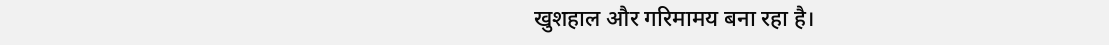खुशहाल और गरिमामय बना रहा है।